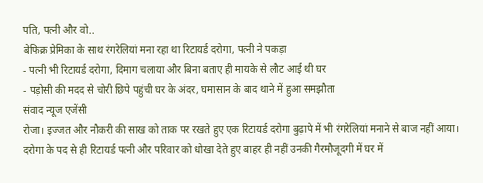पति, पत्नी और वो..
बेफिक्र प्रेमिका के साथ रंगरेलियां मना रहा था रिटायर्ड दरोगा, पत्नी ने पकड़ा
- पत्नी भी रिटायर्ड दरोगा, दिमाग चलाया और बिना बताए ही मायके से लौट आई थी घर
- पड़ोसी की मदद से चोरी छिपे पहुंची घर के अंदर, घमासान के बाद थाने में हुआ समझौता
संवाद न्यूज एजेंसी
रोजा। इज्जत और नौकरी की साख को ताक पर रखते हुए एक रिटायर्ड दरोगा बुढ़ापे में भी रंगरेलियां मनाने से बाज नहीं आया। दरोगा के पद से ही रिटायर्ड पत्नी और परिवार को धोखा देते हुए बाहर ही नहीं उनकी गैरमौजूदगी में घर में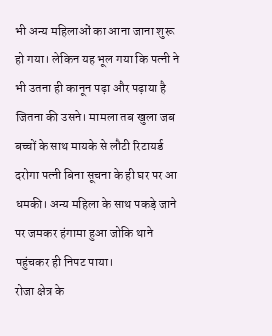भी अन्य महिलाओं का आना जाना शुरू हो गया। लेकिन यह भूल गया कि पत्नी ने भी उतना ही कानून पढ़ा और पढ़ाया है जितना की उसने। मामला तब खुला जब बच्चों के साथ मायके से लौटी रिटायर्ड दरोगा पत्नी बिना सूचना के ही घर पर आ धमकी। अन्य महिला के साथ पकड़े जाने पर जमकर हंगामा हुआ जोकि थाने पहुंचकर ही निपट पाया।
रोजा क्षेत्र के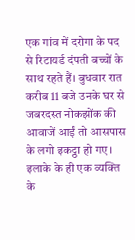एक गांव में दरोगा के पद से रिटायर्ड दंपती बच्चों के साथ रहते हैं। बुधवार रात करीब 11 बजे उनके घर से जबरदस्त नोकझोंक की आवाजें आईं तो आसपास के लगो इकट्ठा हो गए। इलाके के ही एक व्यक्ति के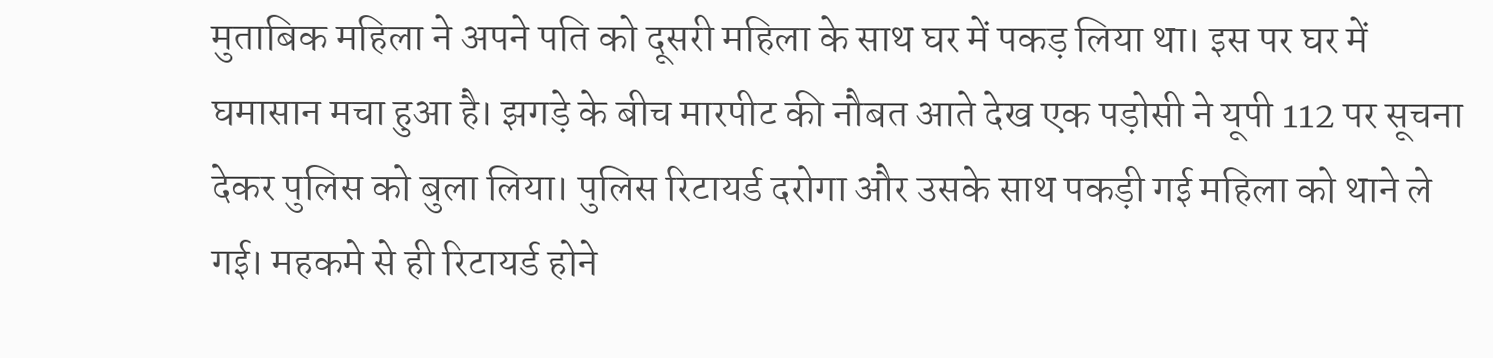मुताबिक महिला ने अपने पति को दूसरी महिला के साथ घर में पकड़ लिया था। इस पर घर में घमासान मचा हुआ है। झगड़े के बीच मारपीट की नौबत आते देख एक पड़ोसी ने यूपी 112 पर सूचना देकर पुलिस को बुला लिया। पुलिस रिटायर्ड दरोगा और उसके साथ पकड़ी गई महिला को थाने ले गई। महकमे से ही रिटायर्ड होने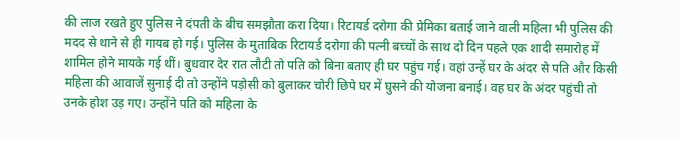की लाज रखते हुए पुलिस ने दंपती के बीच समझौता करा दिया। रिटायर्ड दरोगा की प्रेमिका बताई जाने वाली महिला भी पुलिस की मदद से थाने से ही गायब हो गई। पुलिस के मुताबिक रिटायर्ड दरोगा की पत्नी बच्चों के साथ दो दिन पहले एक शादी समारोह में शामिल होने मायके गई थीं। बुधवार देर रात लौटी तो पति को बिना बताए ही घर पहुंच गई। वहां उन्हें घर के अंदर से पति और किसी महिला की आवाजें सुनाई दी तो उन्होंने पड़ोसी को बुलाकर चोरी छिपे घर में घुसने की योजना बनाई। वह घर के अंदर पहुंची तो उनके होश उड़ गए। उन्होंने पति को महिला के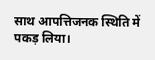साथ आपत्तिजनक स्थिति में पकड़ लिया।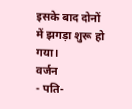इसके बाद दोनों में झगड़ा शुरू हो गया।
वर्जन
- पति-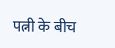पत्नी के बीच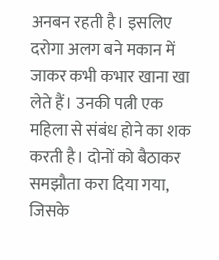अनबन रहती है। इसलिए दरोगा अलग बने मकान में जाकर कभी कभार खाना खा लेते हैं। उनकी पत्नी एक महिला से संबंध होने का शक करती है। दोनों को बैठाकर समझौता करा दिया गया, जिसके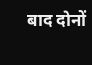बाद दोनों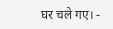घर चले गए। -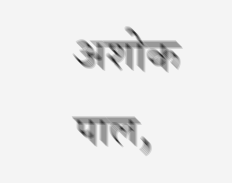अशोक पाल,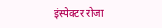इंस्पेक्टर रोजा